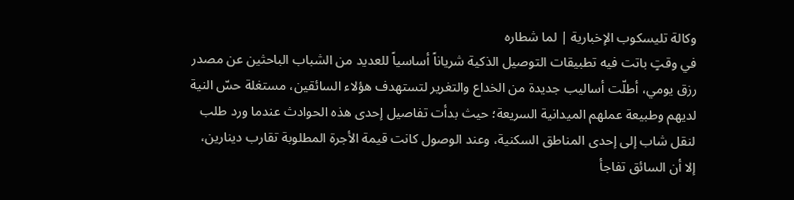وكالة تليسكوب الإخبارية | لما شطاره
في وقتٍ باتت فيه تطبيقات التوصيل الذكية شرياناً أساسياً للعديد من الشباب الباحثين عن مصدر رزق يومي، أطلّت أساليب جديدة من الخداع والتغرير لتستهدف هؤلاء السائقين، مستغلة حسّ النية لديهم وطبيعة عملهم الميدانية السريعة؛ حيث بدأت تفاصيل إحدى هذه الحوادث عندما ورد طلب لنقل شاب إلى إحدى المناطق السكنية، وعند الوصول كانت قيمة الأجرة المطلوبة تقارب دينارين، إلا أن السائق تفاجأ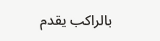بالراكب يقدم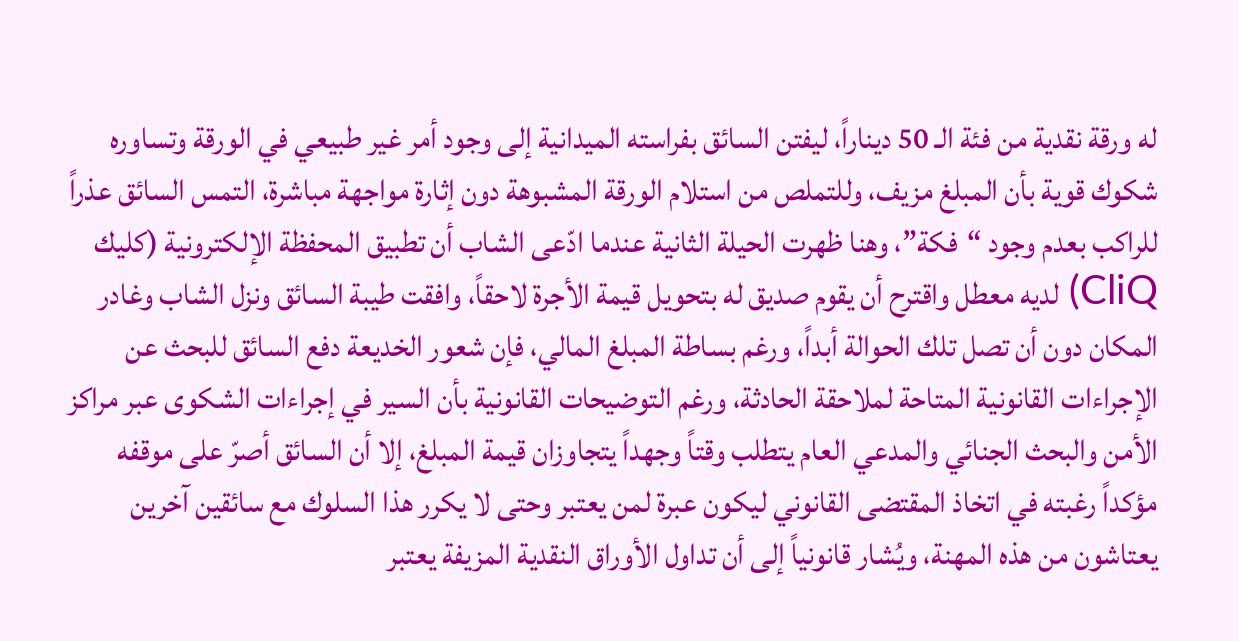له ورقة نقدية من فئة الـ 50 ديناراً، ليفتن السائق بفراسته الميدانية إلى وجود أمر غير طبيعي في الورقة وتساوره شكوك قوية بأن المبلغ مزيف، وللتملص من استلام الورقة المشبوهة دون إثارة مواجهة مباشرة، التمس السائق عذراً للراكب بعدم وجود “فكة”، وهنا ظهرت الحيلة الثانية عندما ادّعى الشاب أن تطبيق المحفظة الإلكترونية (كليك CliQ) لديه معطل واقترح أن يقوم صديق له بتحويل قيمة الأجرة لاحقاً، وافقت طيبة السائق ونزل الشاب وغادر المكان دون أن تصل تلك الحوالة أبداً، ورغم بساطة المبلغ المالي، فإن شعور الخديعة دفع السائق للبحث عن الإجراءات القانونية المتاحة لملاحقة الحادثة، ورغم التوضيحات القانونية بأن السير في إجراءات الشكوى عبر مراكز الأمن والبحث الجنائي والمدعي العام يتطلب وقتاً وجهداً يتجاوزان قيمة المبلغ، إلا أن السائق أصرّ على موقفه مؤكداً رغبته في اتخاذ المقتضى القانوني ليكون عبرة لمن يعتبر وحتى لا يكرر هذا السلوك مع سائقين آخرين يعتاشون من هذه المهنة، ويُشار قانونياً إلى أن تداول الأوراق النقدية المزيفة يعتبر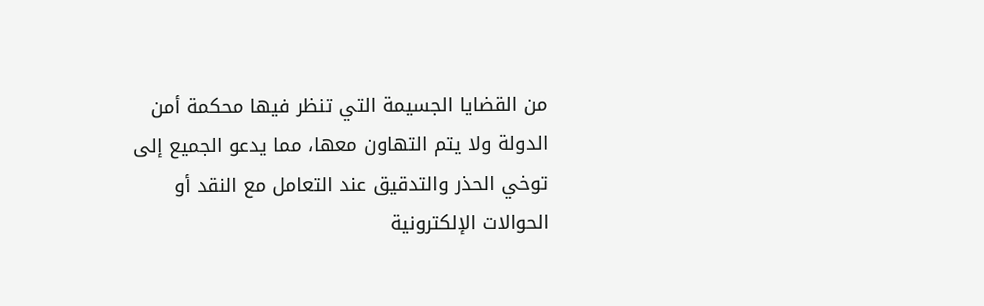من القضايا الجسيمة التي تنظر فيها محكمة أمن الدولة ولا يتم التهاون معها، مما يدعو الجميع إلى توخي الحذر والتدقيق عند التعامل مع النقد أو الحوالات الإلكترونية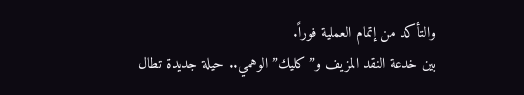والتأكد من إتمام العملية فوراً.
بين خدعة النقد المزيف و”كليك” الوهمي.. حيلة جديدة تطال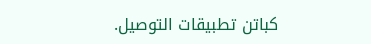كباتن تطبيقات التوصيل.